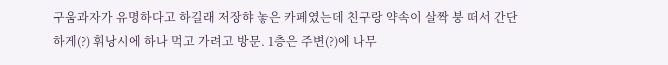구움과자가 유명하다고 하길래 저장햐 놓은 카페였는데 친구랑 약속이 살짝 붕 떠서 간단하게(?) 휘낭시에 하나 먹고 가려고 방문. 1층은 주변(?)에 나무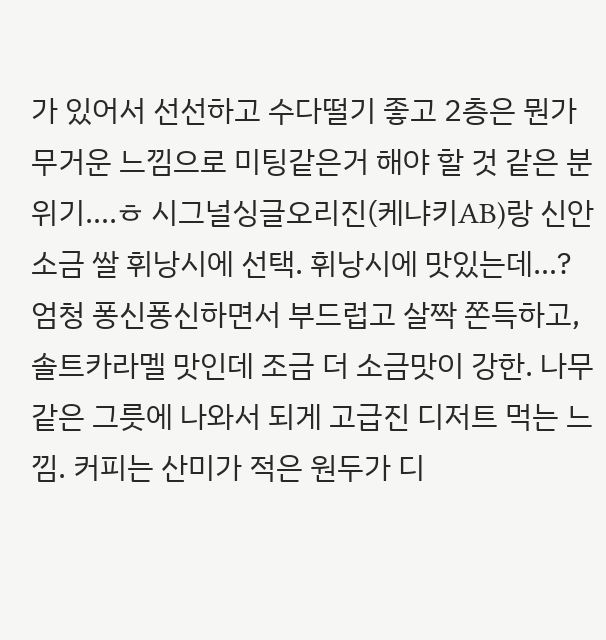가 있어서 선선하고 수다떨기 좋고 2층은 뭔가 무거운 느낌으로 미팅같은거 해야 할 것 같은 분위기….ㅎ 시그널싱글오리진(케냐키AB)랑 신안소금 쌀 휘낭시에 선택. 휘낭시에 맛있는데…? 엄청 퐁신퐁신하면서 부드럽고 살짝 쫀득하고, 솔트카라멜 맛인데 조금 더 소금맛이 강한. 나무같은 그릇에 나와서 되게 고급진 디저트 먹는 느낌. 커피는 산미가 적은 원두가 디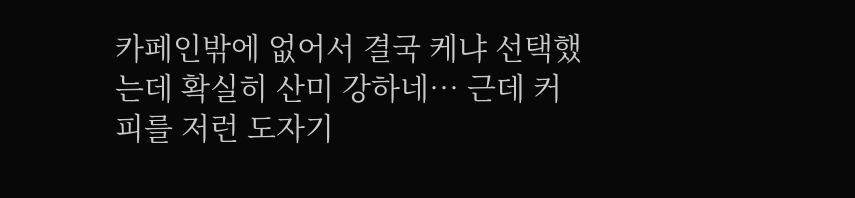카페인밖에 없어서 결국 케냐 선택했는데 확실히 산미 강하네… 근데 커피를 저런 도자기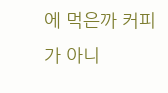에 먹은까 커피가 아니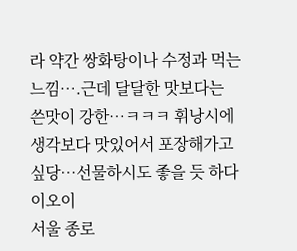라 약간 쌍화탕이나 수정과 먹는 느낌….근데 달달한 맛보다는 쓴맛이 강한…ㅋㅋㅋ 휘낭시에 생각보다 맛있어서 포장해가고 싶당…선물하시도 좋을 듯 하다
이오이
서울 종로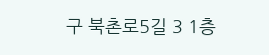구 북촌로5길 3 1층